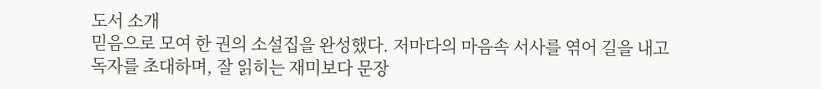도서 소개
믿음으로 모여 한 권의 소설집을 완성했다. 저마다의 마음속 서사를 엮어 길을 내고 독자를 초대하며, 잘 읽히는 재미보다 문장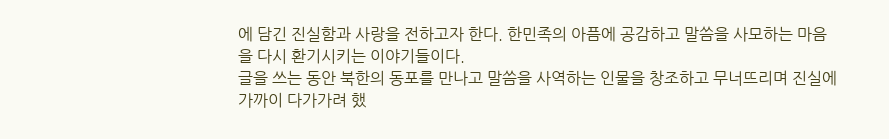에 담긴 진실함과 사랑을 전하고자 한다. 한민족의 아픔에 공감하고 말씀을 사모하는 마음을 다시 환기시키는 이야기들이다.
글을 쓰는 동안 북한의 동포를 만나고 말씀을 사역하는 인물을 창조하고 무너뜨리며 진실에 가까이 다가가려 했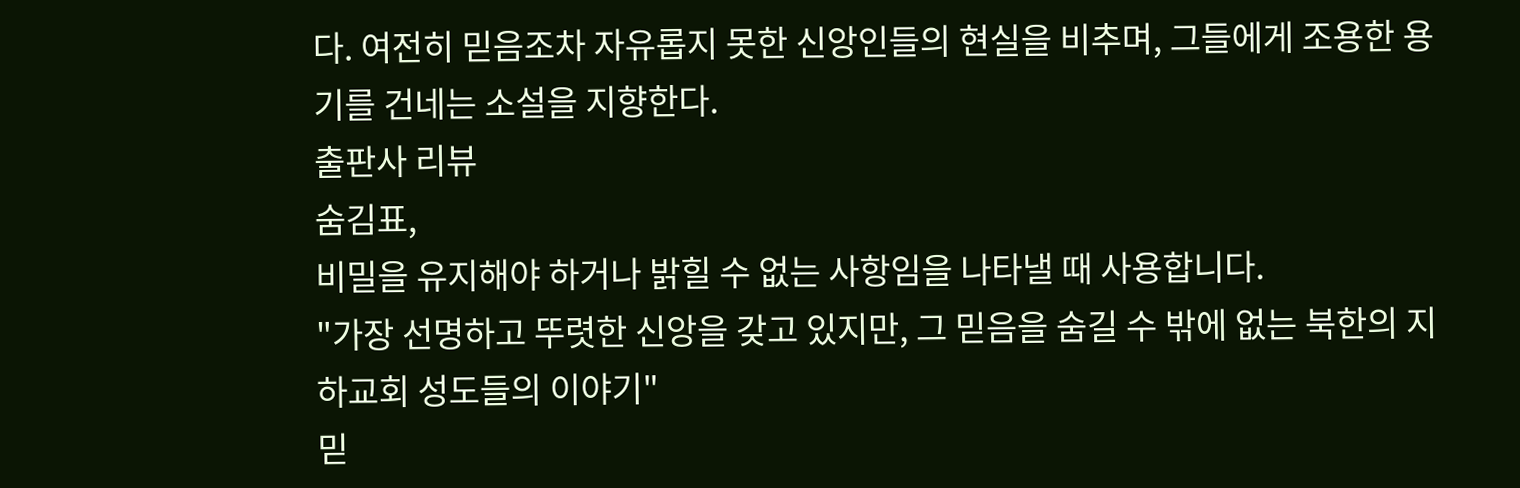다. 여전히 믿음조차 자유롭지 못한 신앙인들의 현실을 비추며, 그들에게 조용한 용기를 건네는 소설을 지향한다.
출판사 리뷰
숨김표,
비밀을 유지해야 하거나 밝힐 수 없는 사항임을 나타낼 때 사용합니다.
"가장 선명하고 뚜렷한 신앙을 갖고 있지만, 그 믿음을 숨길 수 밖에 없는 북한의 지하교회 성도들의 이야기"
믿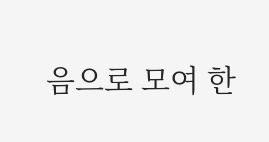음으로 모여 한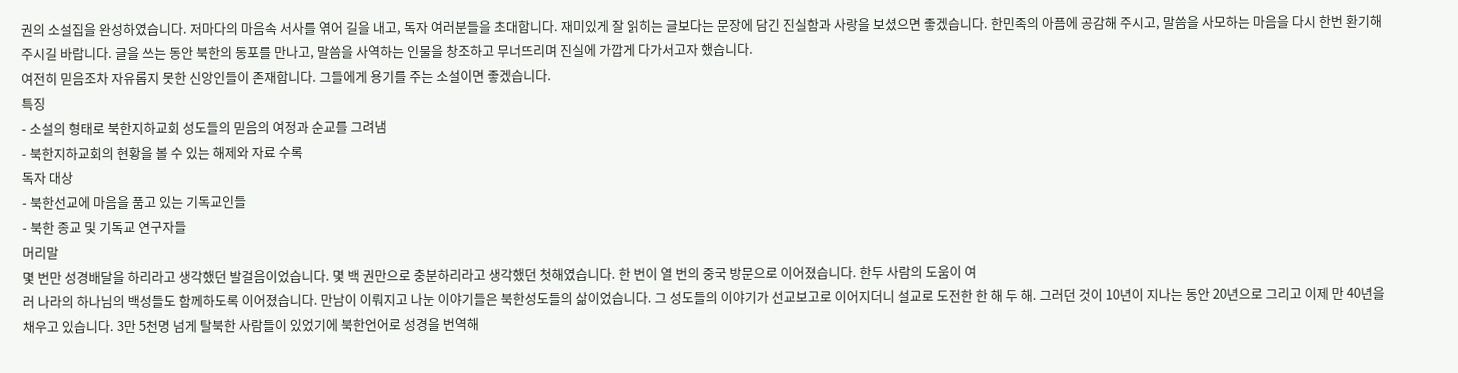권의 소설집을 완성하였습니다. 저마다의 마음속 서사를 엮어 길을 내고, 독자 여러분들을 초대합니다. 재미있게 잘 읽히는 글보다는 문장에 담긴 진실함과 사랑을 보셨으면 좋겠습니다. 한민족의 아픔에 공감해 주시고, 말씀을 사모하는 마음을 다시 한번 환기해 주시길 바랍니다. 글을 쓰는 동안 북한의 동포를 만나고, 말씀을 사역하는 인물을 창조하고 무너뜨리며 진실에 가깝게 다가서고자 했습니다.
여전히 믿음조차 자유롭지 못한 신앙인들이 존재합니다. 그들에게 용기를 주는 소설이면 좋겠습니다.
특징
- 소설의 형태로 북한지하교회 성도들의 믿음의 여정과 순교를 그려냄
- 북한지하교회의 현황을 볼 수 있는 해제와 자료 수록
독자 대상
- 북한선교에 마음을 품고 있는 기독교인들
- 북한 종교 및 기독교 연구자들
머리말
몇 번만 성경배달을 하리라고 생각했던 발걸음이었습니다. 몇 백 권만으로 충분하리라고 생각했던 첫해였습니다. 한 번이 열 번의 중국 방문으로 이어졌습니다. 한두 사람의 도움이 여
러 나라의 하나님의 백성들도 함께하도록 이어졌습니다. 만남이 이뤄지고 나눈 이야기들은 북한성도들의 삶이었습니다. 그 성도들의 이야기가 선교보고로 이어지더니 설교로 도전한 한 해 두 해. 그러던 것이 10년이 지나는 동안 20년으로 그리고 이제 만 40년을 채우고 있습니다. 3만 5천명 넘게 탈북한 사람들이 있었기에 북한언어로 성경을 번역해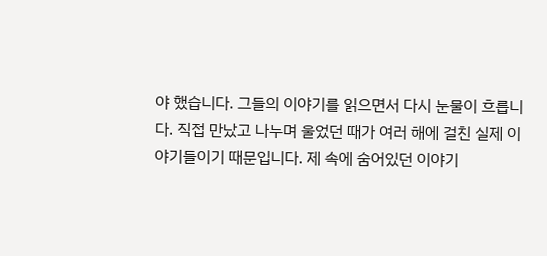야 했습니다. 그들의 이야기를 읽으면서 다시 눈물이 흐릅니다. 직접 만났고 나누며 울었던 때가 여러 해에 걸친 실제 이야기들이기 때문입니다. 제 속에 숨어있던 이야기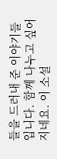들을 드러내 준 이야기들입니다. 함께 나누고 싶어지네요. 이 소설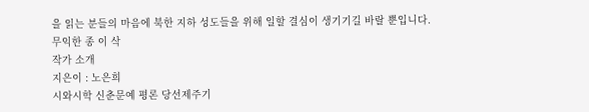을 읽는 분들의 마음에 북한 지하 성도들을 위해 일할 결심이 생기기길 바랄 뿐입니다.
무익한 종 이 삭
작가 소개
지은이 : 노은희
시와시학 신춘문예 평론 당선제주기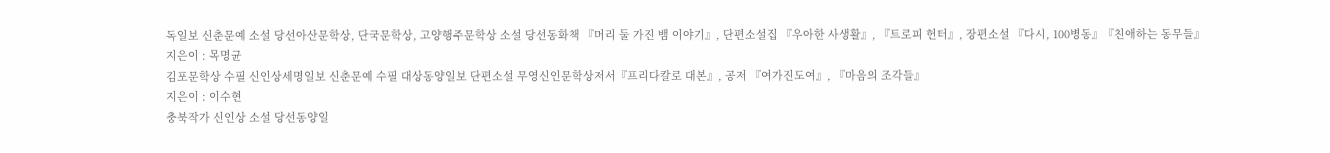독일보 신춘문예 소설 당선아산문학상, 단국문학상, 고양행주문학상 소설 당선동화책 『머리 둘 가진 뱀 이야기』, 단편소설집 『우아한 사생활』, 『트로피 헌터』, 장편소설 『다시, 100병동』『친애하는 동무들』
지은이 : 목명균
김포문학상 수필 신인상세명일보 신춘문예 수필 대상동양일보 단편소설 무영신인문학상저서『프리다칼로 대본』, 공저 『여가진도여』, 『마음의 조각들』
지은이 : 이수현
충북작가 신인상 소설 당선동양일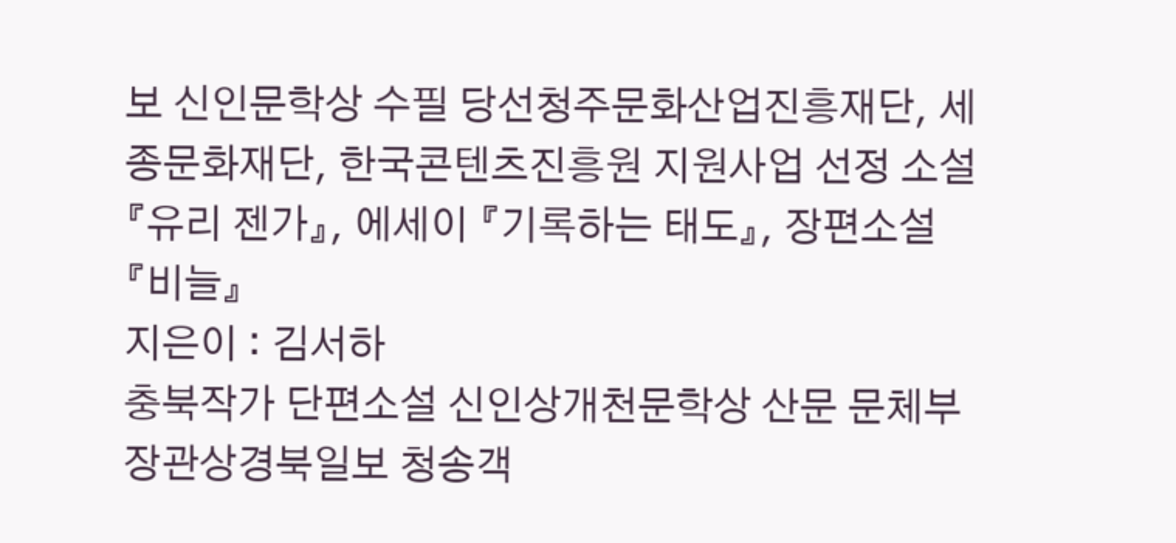보 신인문학상 수필 당선청주문화산업진흥재단, 세종문화재단, 한국콘텐츠진흥원 지원사업 선정 소설 『유리 젠가』, 에세이 『기록하는 태도』, 장편소설 『비늘』
지은이 : 김서하
충북작가 단편소설 신인상개천문학상 산문 문체부장관상경북일보 청송객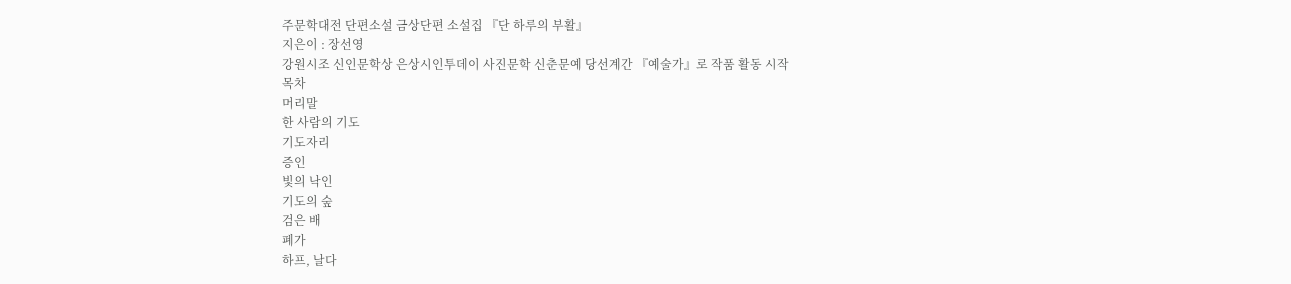주문학대전 단편소설 금상단편 소설집 『단 하루의 부활』
지은이 : 장선영
강원시조 신인문학상 은상시인투데이 사진문학 신춘문예 당선계간 『예술가』로 작품 활동 시작
목차
머리말
한 사람의 기도
기도자리
증인
빛의 낙인
기도의 숲
검은 배
폐가
하프, 날다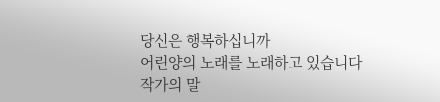당신은 행복하십니까
어린양의 노래를 노래하고 있습니다
작가의 말